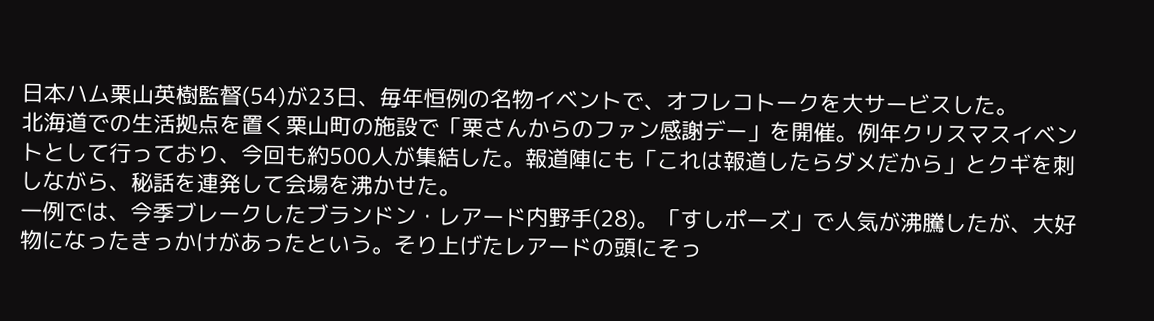日本ハム栗山英樹監督(54)が23日、毎年恒例の名物イベントで、オフレコトークを大サービスした。
北海道での生活拠点を置く栗山町の施設で「栗さんからのファン感謝デー」を開催。例年クリスマスイベントとして行っており、今回も約500人が集結した。報道陣にも「これは報道したらダメだから」とクギを刺しながら、秘話を連発して会場を沸かせた。
一例では、今季ブレークしたブランドン・レアード内野手(28)。「すしポーズ」で人気が沸騰したが、大好物になったきっかけがあったという。そり上げたレアードの頭にそっ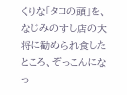くりな「タコの頭」を、なじみのすし店の大将に勧められ食したところ、ぞっこんになっ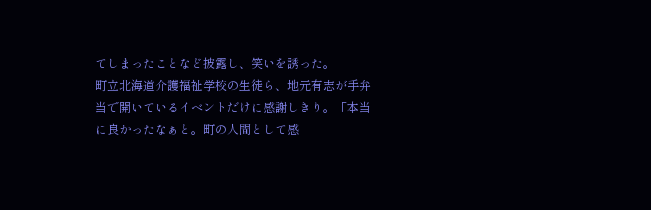てしまったことなど披露し、笑いを誘った。
町立北海道介護福祉学校の生徒ら、地元有志が手弁当で開いているイベントだけに感謝しきり。「本当に良かったなぁと。町の人間として感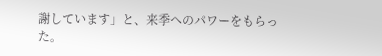謝しています」と、来季へのパワーをもらった。